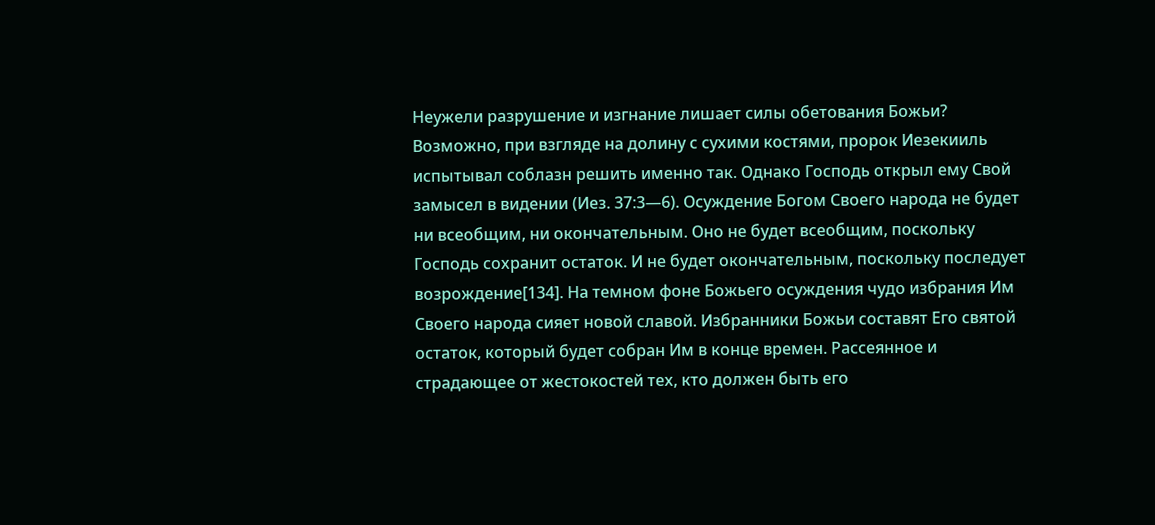Неужели разрушение и изгнание лишает силы обетования Божьи? Возможно, при взгляде на долину с сухими костями, пророк Иезекииль испытывал соблазн решить именно так. Однако Господь открыл ему Свой замысел в видении (Иез. 37:3—6). Осуждение Богом Своего народа не будет ни всеобщим, ни окончательным. Оно не будет всеобщим, поскольку Господь сохранит остаток. И не будет окончательным, поскольку последует возрождение[134]. На темном фоне Божьего осуждения чудо избрания Им Своего народа сияет новой славой. Избранники Божьи составят Его святой остаток, который будет собран Им в конце времен. Рассеянное и страдающее от жестокостей тех, кто должен быть его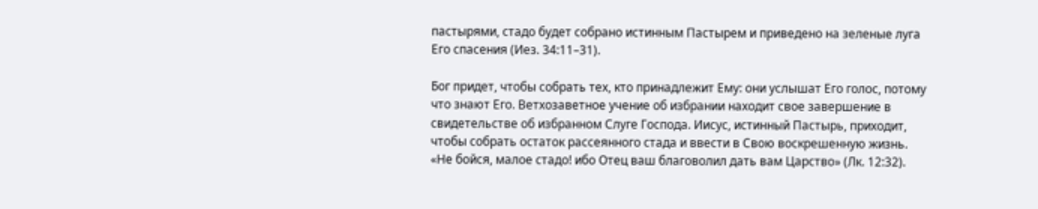пастырями, стадо будет собрано истинным Пастырем и приведено на зеленые луга Его спасения (Иез. 34:11–31).

Бог придет, чтобы собрать тех, кто принадлежит Ему: они услышат Его голос, потому что знают Его. Ветхозаветное учение об избрании находит свое завершение в свидетельстве об избранном Слуге Господа. Иисус, истинный Пастырь, приходит, чтобы собрать остаток рассеянного стада и ввести в Свою воскрешенную жизнь. «Не бойся, малое стадо! ибо Отец ваш благоволил дать вам Царство» (Лк. 12:32).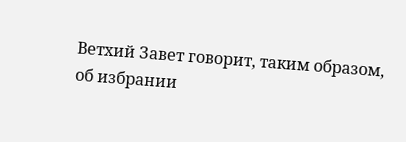Ветхий Завет говорит, таким образом, об избрании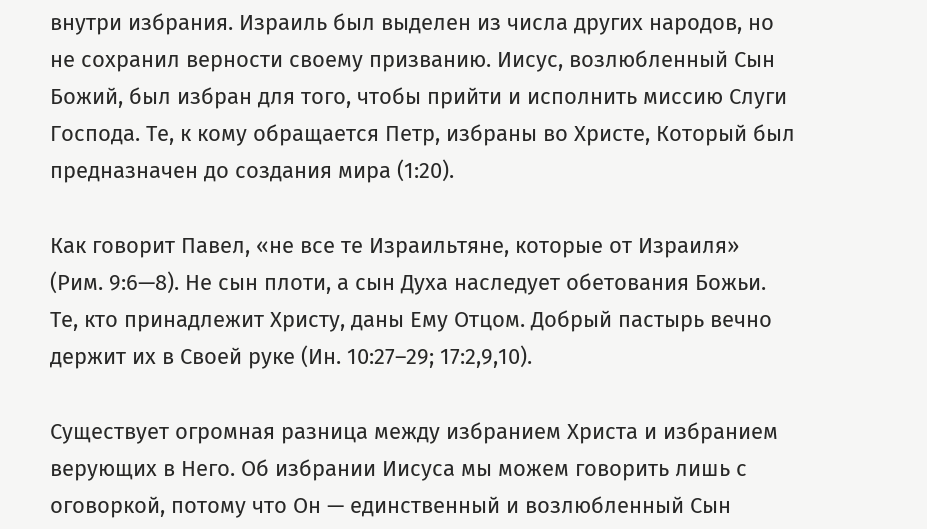внутри избрания. Израиль был выделен из числа других народов, но не сохранил верности своему призванию. Иисус, возлюбленный Сын Божий, был избран для того, чтобы прийти и исполнить миссию Слуги Господа. Те, к кому обращается Петр, избраны во Христе, Который был предназначен до создания мира (1:20).

Как говорит Павел, «не все те Израильтяне, которые от Израиля» (Рим. 9:6—8). Не сын плоти, а сын Духа наследует обетования Божьи. Те, кто принадлежит Христу, даны Ему Отцом. Добрый пастырь вечно держит их в Своей руке (Ин. 10:27–29; 17:2,9,10).

Существует огромная разница между избранием Христа и избранием верующих в Него. Об избрании Иисуса мы можем говорить лишь с оговоркой, потому что Он — единственный и возлюбленный Сын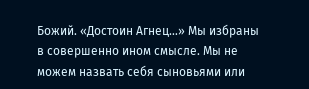Божий. «Достоин Агнец…» Мы избраны в совершенно ином смысле. Мы не можем назвать себя сыновьями или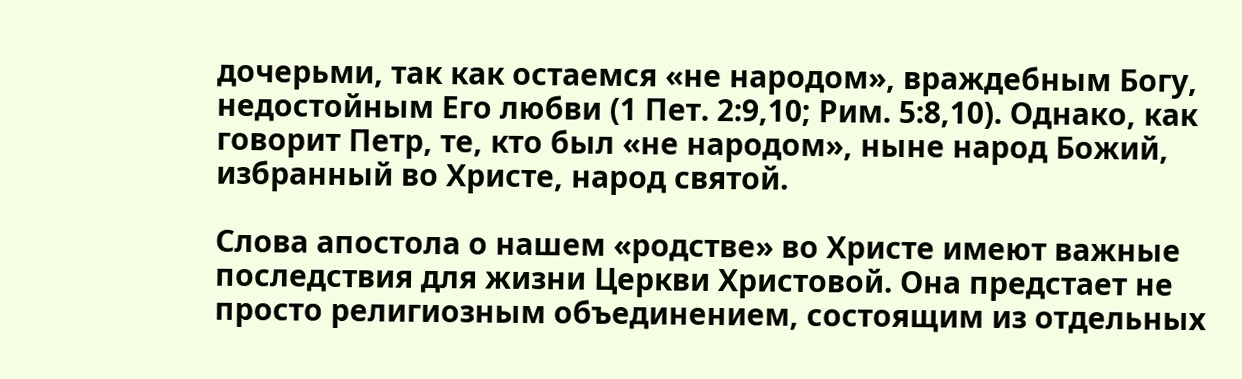дочерьми, так как остаемся «не народом», враждебным Богу, недостойным Его любви (1 Пет. 2:9,10; Рим. 5:8,10). Однако, как говорит Петр, те, кто был «не народом», ныне народ Божий, избранный во Христе, народ святой.

Слова апостола о нашем «родстве» во Христе имеют важные последствия для жизни Церкви Христовой. Она предстает не просто религиозным объединением, состоящим из отдельных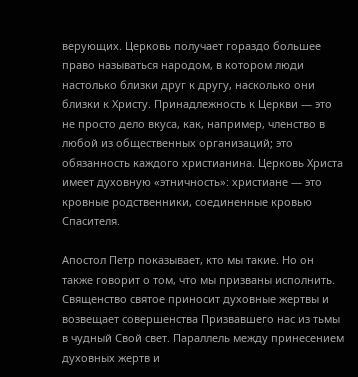верующих. Церковь получает гораздо большее право называться народом, в котором люди настолько близки друг к другу, насколько они близки к Христу. Принадлежность к Церкви — это не просто дело вкуса, как, например, членство в любой из общественных организаций; это обязанность каждого христианина. Церковь Христа имеет духовную «этничность»: христиане — это кровные родственники, соединенные кровью Спасителя.

Апостол Петр показывает, кто мы такие. Но он также говорит о том, что мы призваны исполнить. Священство святое приносит духовные жертвы и возвещает совершенства Призвавшего нас из тьмы в чудный Свой свет. Параллель между принесением духовных жертв и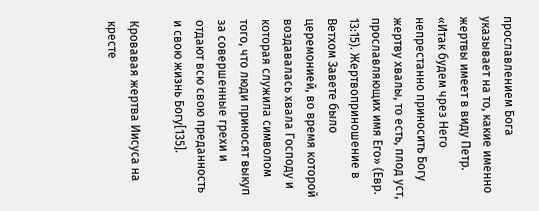прославлением Бога указывает на то, какие именно жертвы имеет в виду Петр. «Итак будем чрез Него непрестанно приносить Богу жертву хвалы, то есть, плод уст, прославляющих имя Его» (Евр. 13:15). Жертвоприношение в Ветхом Завете было церемонией, во время которой воздавалась хвала Господу и которая служила символом того, что люди приносят выкуп за совершенные грехи и отдают всю свою преданность и свою жизнь Богу[135].

Кровавая жертва Иисуса на кресте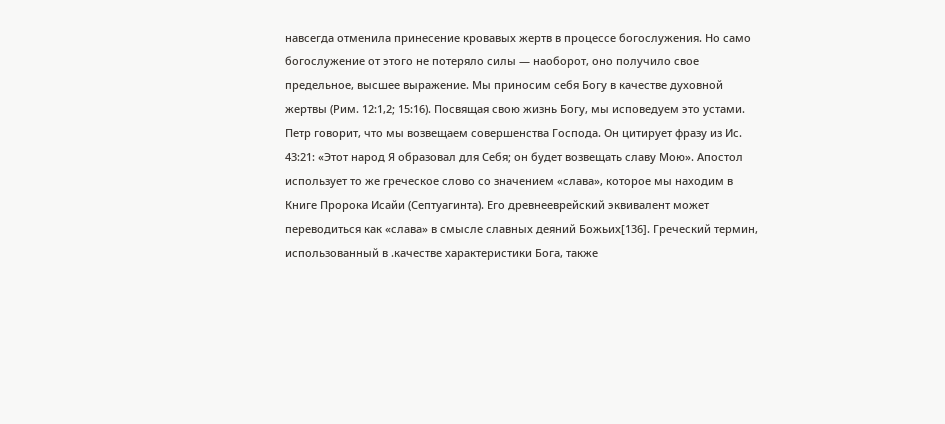навсегда отменила принесение кровавых жертв в процессе богослужения. Но само богослужение от этого не потеряло силы — наоборот, оно получило свое предельное, высшее выражение. Мы приносим себя Богу в качестве духовной жертвы (Рим. 12:1,2; 15:16). Посвящая свою жизнь Богу, мы исповедуем это устами. Петр говорит, что мы возвещаем совершенства Господа. Он цитирует фразу из Ис. 43:21: «Этот народ Я образовал для Себя; он будет возвещать славу Мою». Апостол использует то же греческое слово со значением «слава», которое мы находим в Книге Пророка Исайи (Септуагинта). Его древнееврейский эквивалент может переводиться как «слава» в смысле славных деяний Божьих[136]. Греческий термин, использованный в .качестве характеристики Бога, также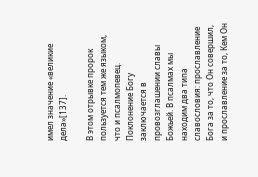имел значение «великие дела»[137].

В этом отрывке пророк пользуется тем же языком, что и псалмопевец. Поклонение Богу заключается в провозглашении славы Божьей. В псалмах мы находим два типа славословия: прославление Бога за то, что Он совершил, и прославление за то, Кем Он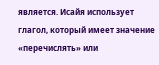является. Исайя использует глагол, который имеет значение «перечислять» или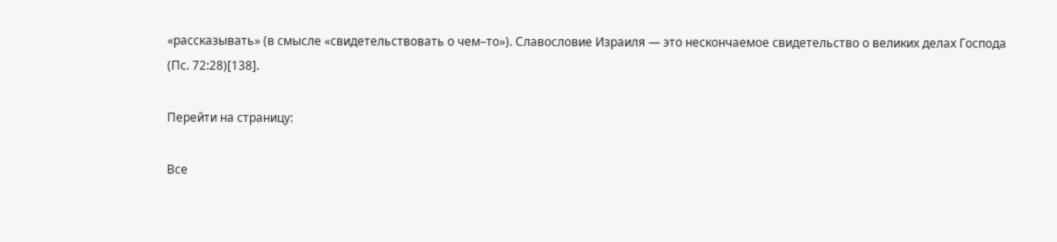«рассказывать» (в смысле «свидетельствовать о чем–то»). Славословие Израиля — это нескончаемое свидетельство о великих делах Господа (Пс. 72:28)[138].

Перейти на страницу:

Все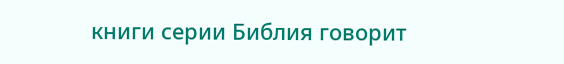книги серии Библия говорит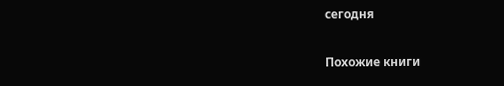сегодня

Похожие книги